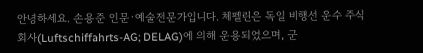안녕하세요. 손용준 인문·예술전문가입니다. 체펠린은 독일 비행선 운수 주식회사(Luftschiffahrts-AG; DELAG)에 의해 운용되었으며, 군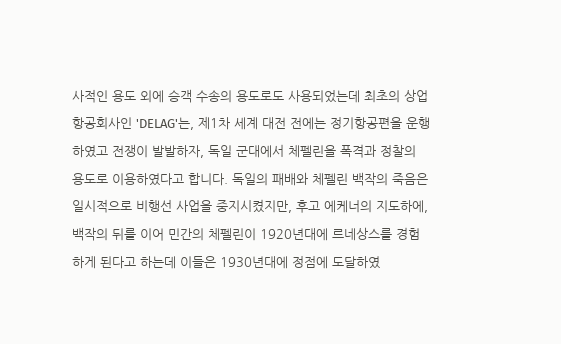사적인 용도 외에 승객 수송의 용도로도 사용되었는데 최초의 상업 항공회사인 'DELAG'는, 제1차 세계 대전 전에는 정기항공편을 운행하였고 전쟁이 발발하자, 독일 군대에서 체펠린을 폭격과 정찰의 용도로 이용하였다고 합니다. 독일의 패배와 체펠린 백작의 죽음은 일시적으로 비행선 사업을 중지시켰지만, 후고 에케너의 지도하에, 백작의 뒤를 이어 민간의 체펠린이 1920년대에 르네상스를 경험하게 된다고 하는데 이들은 1930년대에 정점에 도달하였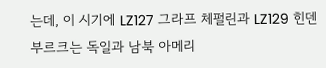는데, 이 시기에 LZ127 그라프 체펄린과 LZ129 힌덴부르크는 독일과 남북 아메리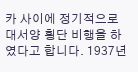카 사이에 정기적으로 대서양 횡단 비행을 하였다고 합니다. 1937년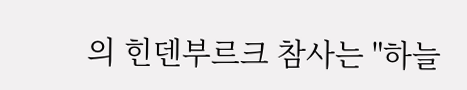의 힌덴부르크 참사는 "하늘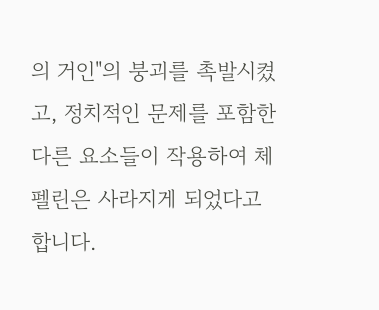의 거인"의 붕괴를 촉발시켰고, 정치적인 문제를 포함한 다른 요소들이 작용하여 체펠린은 사라지게 되었다고 합니다.